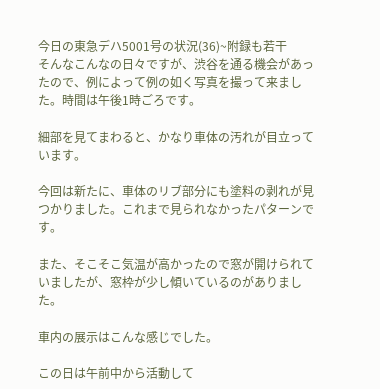今日の東急デハ5001号の状況(36)~附録も若干
そんなこんなの日々ですが、渋谷を通る機会があったので、例によって例の如く写真を撮って来ました。時間は午後1時ごろです。

細部を見てまわると、かなり車体の汚れが目立っています。

今回は新たに、車体のリブ部分にも塗料の剥れが見つかりました。これまで見られなかったパターンです。

また、そこそこ気温が高かったので窓が開けられていましたが、窓枠が少し傾いているのがありました。

車内の展示はこんな感じでした。

この日は午前中から活動して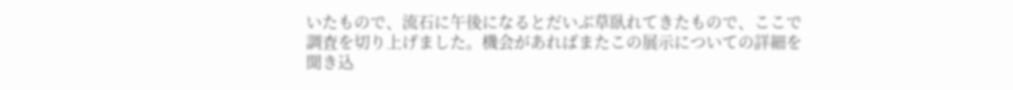いたもので、流石に午後になるとだいぶ草臥れてきたもので、ここで調査を切り上げました。機会があればまたこの展示についての詳細を聞き込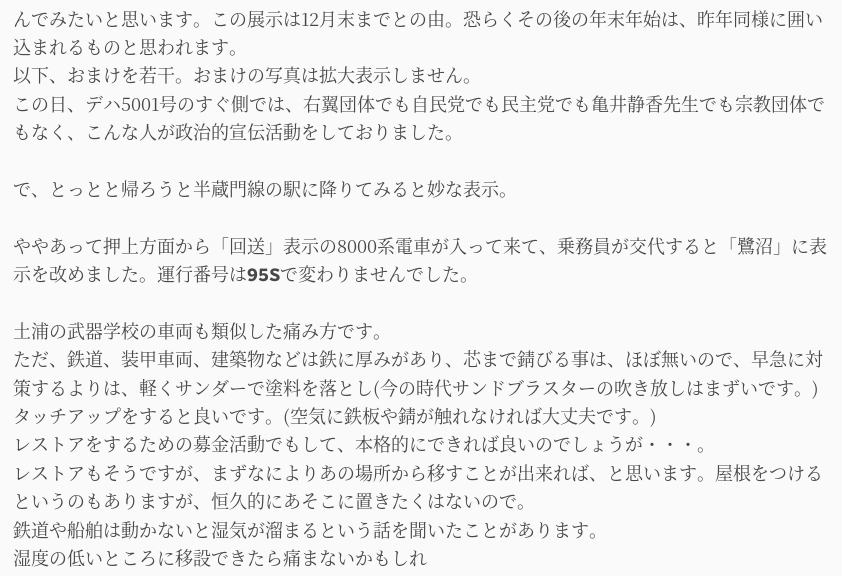んでみたいと思います。この展示は12月末までとの由。恐らくその後の年末年始は、昨年同様に囲い込まれるものと思われます。
以下、おまけを若干。おまけの写真は拡大表示しません。
この日、デハ5001号のすぐ側では、右翼団体でも自民党でも民主党でも亀井静香先生でも宗教団体でもなく、こんな人が政治的宣伝活動をしておりました。

で、とっとと帰ろうと半蔵門線の駅に降りてみると妙な表示。

ややあって押上方面から「回送」表示の8000系電車が入って来て、乗務員が交代すると「鷺沼」に表示を改めました。運行番号は95Sで変わりませんでした。

土浦の武器学校の車両も類似した痛み方です。
ただ、鉄道、装甲車両、建築物などは鉄に厚みがあり、芯まで錆びる事は、ほぼ無いので、早急に対策するよりは、軽くサンダーで塗料を落とし(今の時代サンドブラスターの吹き放しはまずいです。)タッチアップをすると良いです。(空気に鉄板や錆が触れなければ大丈夫です。)
レストアをするための募金活動でもして、本格的にできれば良いのでしょうが・・・。
レストアもそうですが、まずなによりあの場所から移すことが出来れば、と思います。屋根をつけるというのもありますが、恒久的にあそこに置きたくはないので。
鉄道や船舶は動かないと湿気が溜まるという話を聞いたことがあります。
湿度の低いところに移設できたら痛まないかもしれ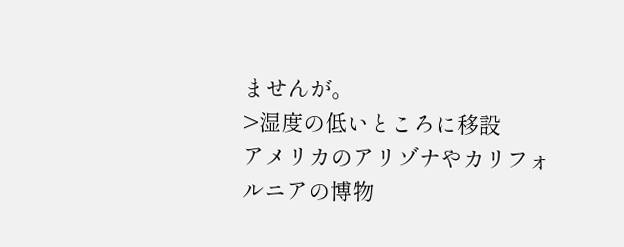ませんが。
>湿度の低いところに移設
アメリカのアリゾナやカリフォルニアの博物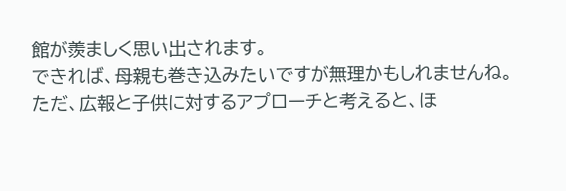館が羨ましく思い出されます。
できれば、母親も巻き込みたいですが無理かもしれませんね。
ただ、広報と子供に対するアプローチと考えると、ほ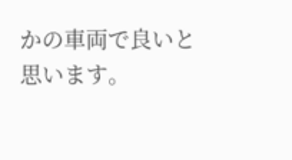かの車両で良いと思います。